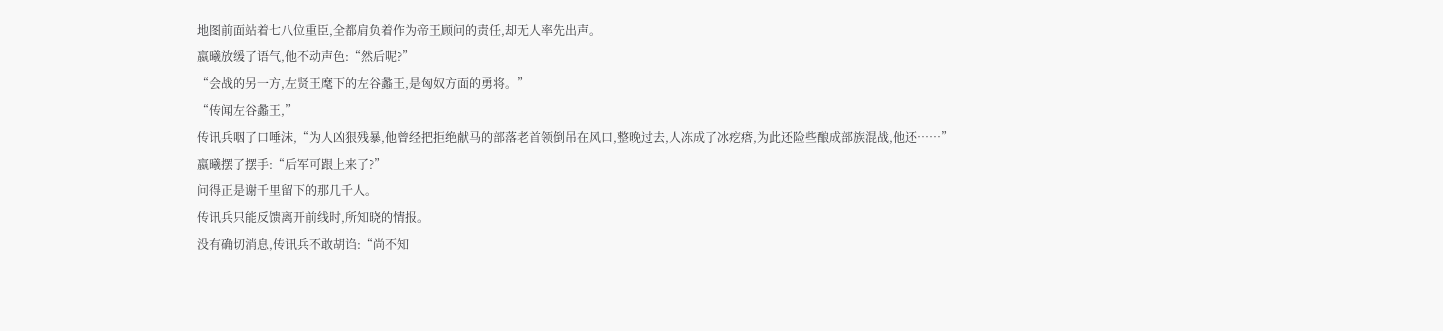地图前面站着七八位重臣,全都肩负着作为帝王顾问的责任,却无人率先出声。
嬴曦放缓了语气,他不动声色:“然后呢?”
“会战的另一方,左贤王麾下的左谷蠡王,是匈奴方面的勇将。”
“传闻左谷蠡王,”
传讯兵咽了口唾沫,“为人凶狠残暴,他曾经把拒绝献马的部落老首领倒吊在风口,整晚过去,人冻成了冰疙瘩,为此还险些酿成部族混战,他还……”
嬴曦摆了摆手:“后军可跟上来了?”
问得正是谢千里留下的那几千人。
传讯兵只能反馈离开前线时,所知晓的情报。
没有确切消息,传讯兵不敢胡诌:“尚不知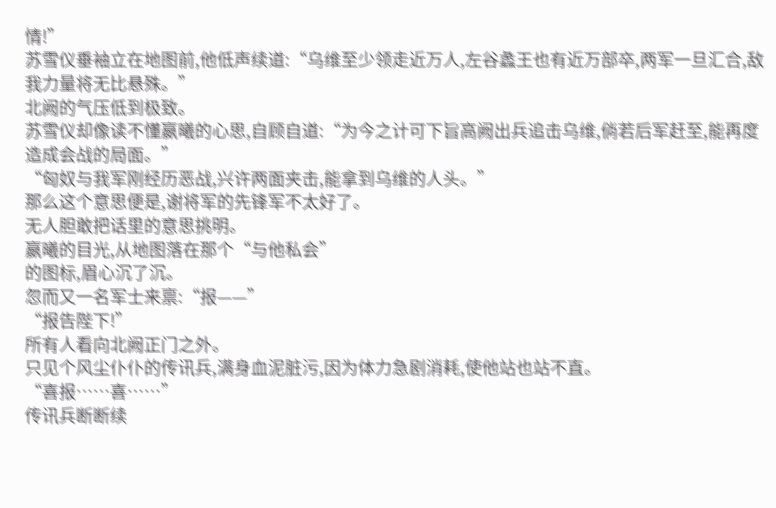情!”
苏雪仪垂袖立在地图前,他低声续道:“乌维至少领走近万人,左谷蠡王也有近万部卒,两军一旦汇合,敌我力量将无比悬殊。”
北阙的气压低到极致。
苏雪仪却像读不懂嬴曦的心思,自顾自道:“为今之计可下旨高阙出兵追击乌维,倘若后军赶至,能再度造成会战的局面。”
“匈奴与我军刚经历恶战,兴许两面夹击,能拿到乌维的人头。”
那么这个意思便是,谢将军的先锋军不太好了。
无人胆敢把话里的意思挑明。
嬴曦的目光,从地图落在那个“与他私会”
的图标,眉心沉了沉。
忽而又一名军士来禀:“报——”
“报告陛下!”
所有人看向北阙正门之外。
只见个风尘仆仆的传讯兵,满身血泥脏污,因为体力急剧消耗,使他站也站不直。
“喜报……喜……”
传讯兵断断续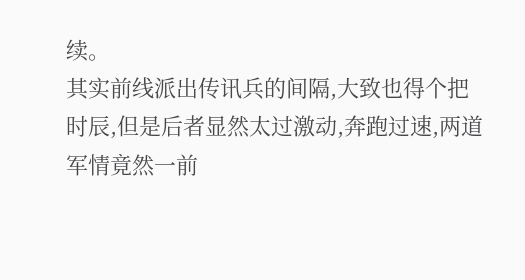续。
其实前线派出传讯兵的间隔,大致也得个把时辰,但是后者显然太过激动,奔跑过速,两道军情竟然一前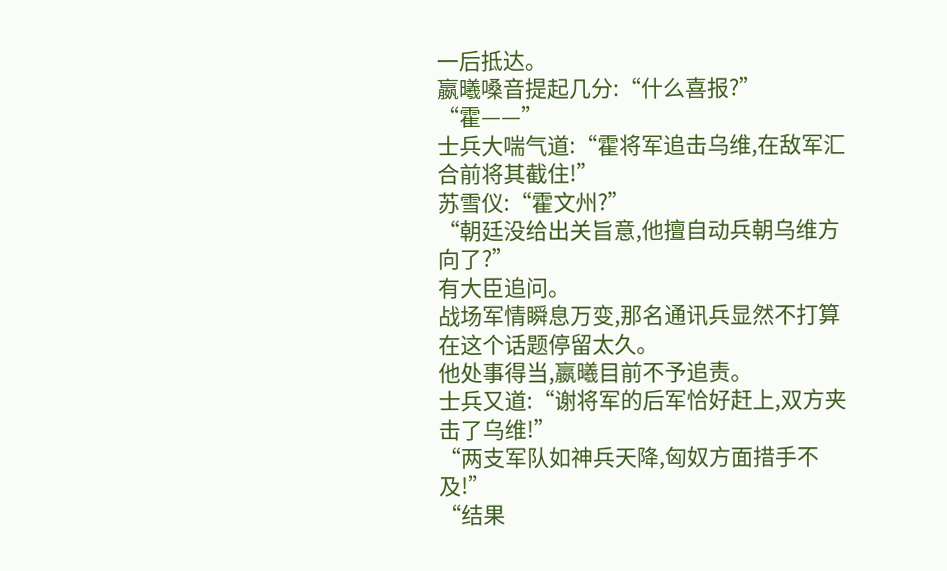一后抵达。
嬴曦嗓音提起几分:“什么喜报?”
“霍——”
士兵大喘气道:“霍将军追击乌维,在敌军汇合前将其截住!”
苏雪仪:“霍文州?”
“朝廷没给出关旨意,他擅自动兵朝乌维方向了?”
有大臣追问。
战场军情瞬息万变,那名通讯兵显然不打算在这个话题停留太久。
他处事得当,嬴曦目前不予追责。
士兵又道:“谢将军的后军恰好赶上,双方夹击了乌维!”
“两支军队如神兵天降,匈奴方面措手不及!”
“结果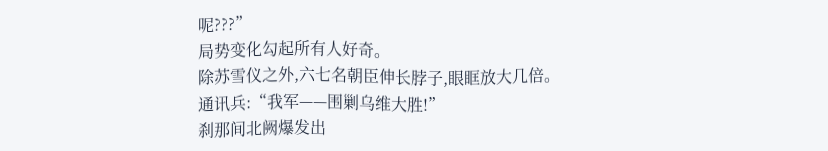呢???”
局势变化勾起所有人好奇。
除苏雪仪之外,六七名朝臣伸长脖子,眼眶放大几倍。
通讯兵:“我军——围剿乌维大胜!”
刹那间北阙爆发出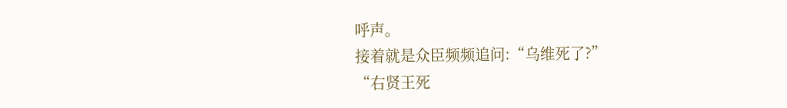呼声。
接着就是众臣频频追问:“乌维死了?”
“右贤王死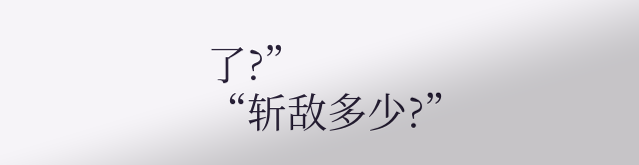了?”
“斩敌多少?”